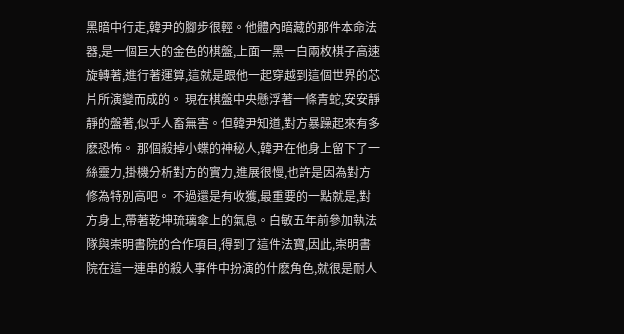黑暗中行走,韓尹的腳步很輕。他體內暗藏的那件本命法器,是一個巨大的金色的棋盤,上面一黑一白兩枚棋子高速旋轉著,進行著運算,這就是跟他一起穿越到這個世界的芯片所演變而成的。 現在棋盤中央懸浮著一條青蛇,安安靜靜的盤著,似乎人畜無害。但韓尹知道,對方暴躁起來有多麽恐怖。 那個殺掉小蝶的神秘人,韓尹在他身上留下了一絲靈力,掛機分析對方的實力,進展很慢,也許是因為對方修為特別高吧。 不過還是有收獲,最重要的一點就是,對方身上,帶著乾坤琉璃傘上的氣息。白敏五年前參加執法隊與崇明書院的合作項目,得到了這件法寶,因此,崇明書院在這一連串的殺人事件中扮演的什麽角色,就很是耐人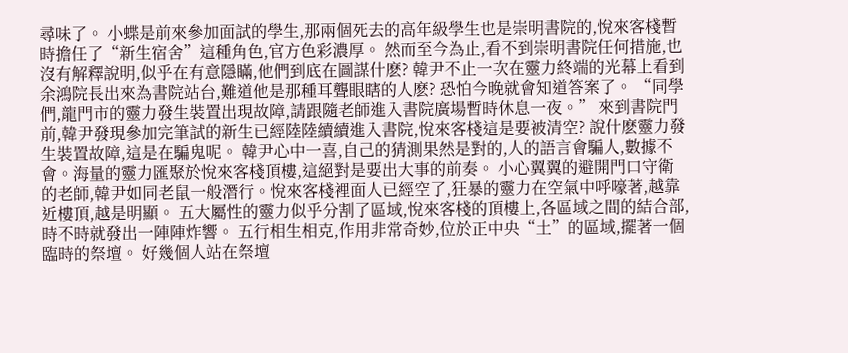尋味了。 小蝶是前來參加面試的學生,那兩個死去的高年級學生也是崇明書院的,悅來客棧暫時擔任了“新生宿舍”這種角色,官方色彩濃厚。 然而至今為止,看不到崇明書院任何措施,也沒有解釋說明,似乎在有意隱瞞,他們到底在圖謀什麽? 韓尹不止一次在靈力終端的光幕上看到余鴻院長出來為書院站台,難道他是那種耳聾眼瞎的人麽? 恐怕今晚就會知道答案了。 “同學們,龍門市的靈力發生裝置出現故障,請跟隨老師進入書院廣場暫時休息一夜。” 來到書院門前,韓尹發現參加完筆試的新生已經陸陸續續進入書院,悅來客棧這是要被清空? 說什麽靈力發生裝置故障,這是在騙鬼呢。 韓尹心中一喜,自己的猜測果然是對的,人的語言會騙人,數據不會。海量的靈力匯聚於悅來客棧頂樓,這絕對是要出大事的前奏。 小心翼翼的避開門口守衛的老師,韓尹如同老鼠一般潛行。悅來客棧裡面人已經空了,狂暴的靈力在空氣中呼嚎著,越靠近樓頂,越是明顯。 五大屬性的靈力似乎分割了區域,悅來客棧的頂樓上,各區域之間的結合部,時不時就發出一陣陣炸響。 五行相生相克,作用非常奇妙,位於正中央“土”的區域,擺著一個臨時的祭壇。 好幾個人站在祭壇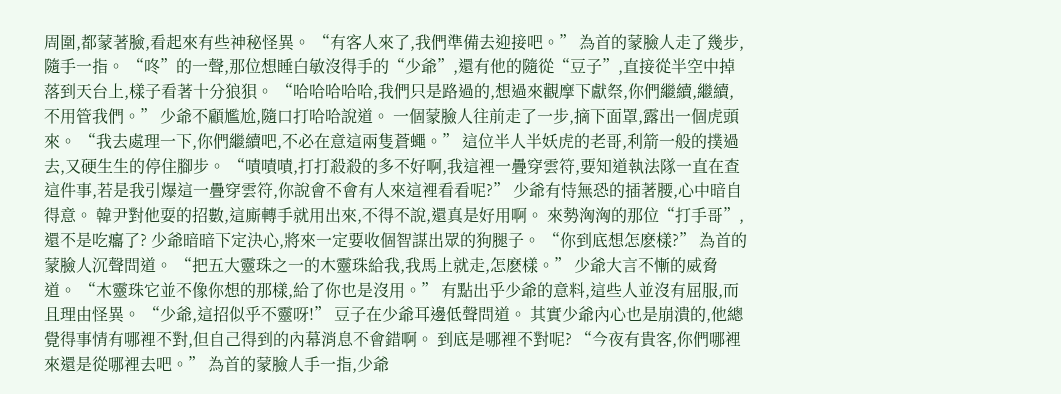周圍,都蒙著臉,看起來有些神秘怪異。 “有客人來了,我們準備去迎接吧。” 為首的蒙臉人走了幾步,隨手一指。 “咚”的一聲,那位想睡白敏沒得手的“少爺”,還有他的隨從“豆子”,直接從半空中掉落到天台上,樣子看著十分狼狽。 “哈哈哈哈哈,我們只是路過的,想過來觀摩下獻祭,你們繼續,繼續,不用管我們。” 少爺不顧尷尬,隨口打哈哈說道。 一個蒙臉人往前走了一步,摘下面罩,露出一個虎頭來。 “我去處理一下,你們繼續吧,不必在意這兩隻蒼蠅。” 這位半人半妖虎的老哥,利箭一般的撲過去,又硬生生的停住腳步。 “嘖嘖嘖,打打殺殺的多不好啊,我這裡一疊穿雲符,要知道執法隊一直在查這件事,若是我引爆這一疊穿雲符,你說會不會有人來這裡看看呢?” 少爺有恃無恐的插著腰,心中暗自得意。 韓尹對他耍的招數,這廝轉手就用出來,不得不說,還真是好用啊。 來勢洶洶的那位“打手哥”,還不是吃癟了? 少爺暗暗下定決心,將來一定要收個智謀出眾的狗腿子。 “你到底想怎麽樣?” 為首的蒙臉人沉聲問道。 “把五大靈珠之一的木靈珠給我,我馬上就走,怎麽樣。” 少爺大言不慚的威脅道。 “木靈珠它並不像你想的那樣,給了你也是沒用。” 有點出乎少爺的意料,這些人並沒有屈服,而且理由怪異。 “少爺,這招似乎不靈呀!” 豆子在少爺耳邊低聲問道。 其實少爺內心也是崩潰的,他總覺得事情有哪裡不對,但自己得到的內幕消息不會錯啊。 到底是哪裡不對呢? “今夜有貴客,你們哪裡來還是從哪裡去吧。” 為首的蒙臉人手一指,少爺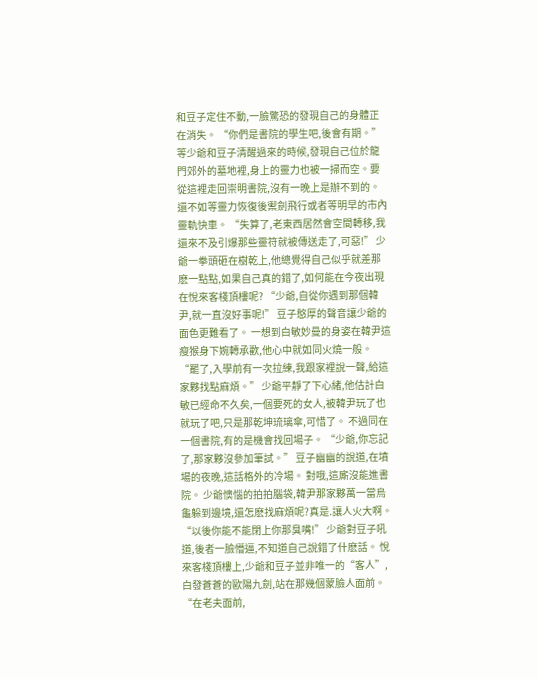和豆子定住不動,一臉驚恐的發現自己的身體正在消失。 “你們是書院的學生吧,後會有期。” 等少爺和豆子清醒過來的時候,發現自己位於龍門郊外的墓地裡,身上的靈力也被一掃而空。要從這裡走回崇明書院,沒有一晚上是辦不到的。還不如等靈力恢復後禦劍飛行或者等明早的市內靈軌快車。 “失算了,老東西居然會空間轉移,我還來不及引爆那些靈符就被傳送走了,可惡!” 少爺一拳頭砸在樹乾上,他總覺得自己似乎就差那麽一點點,如果自己真的錯了,如何能在今夜出現在悅來客棧頂樓呢? “少爺,自從你遇到那個韓尹,就一直沒好事呢!” 豆子憨厚的聲音讓少爺的面色更難看了。 一想到白敏妙曼的身姿在韓尹這瘦猴身下婉轉承歡,他心中就如同火燒一般。 “罷了,入學前有一次拉練,我跟家裡說一聲,給這家夥找點麻煩。” 少爺平靜了下心緒,他估計白敏已經命不久矣,一個要死的女人,被韓尹玩了也就玩了吧,只是那乾坤琉璃傘,可惜了。 不過同在一個書院,有的是機會找回場子。 “少爺,你忘記了,那家夥沒參加筆試。” 豆子幽幽的說道,在墳場的夜晚,這話格外的冷場。 對哦,這廝沒能進書院。 少爺懊惱的拍拍腦袋,韓尹那家夥萬一當烏龜躲到邊境,還怎麽找麻煩呢?真是.讓人火大啊。 “以後你能不能閉上你那臭嘴!” 少爺對豆子吼道,後者一臉懵逼,不知道自己說錯了什麽話。 悅來客棧頂樓上,少爺和豆子並非唯一的“客人”,白發蒼蒼的歐陽九劍,站在那幾個蒙臉人面前。 “在老夫面前,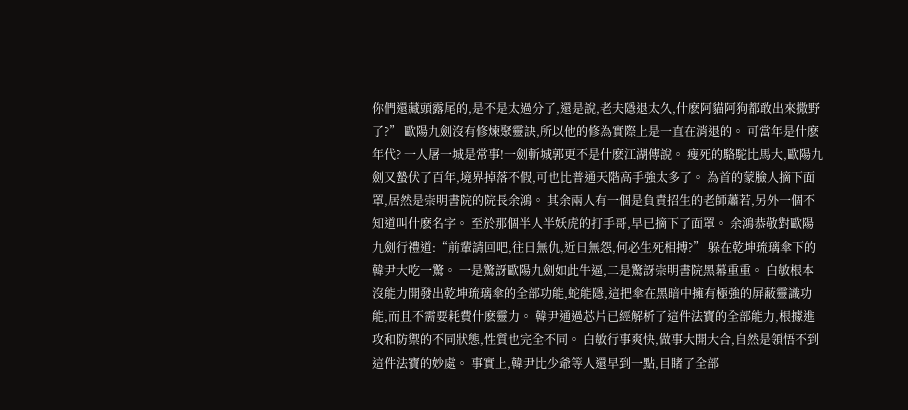你們還藏頭露尾的,是不是太過分了,還是說,老夫隱退太久,什麽阿貓阿狗都敢出來撒野了?” 歐陽九劍沒有修煉聚靈訣,所以他的修為實際上是一直在消退的。 可當年是什麽年代? 一人屠一城是常事!一劍斬城郭更不是什麽江湖傳說。 瘦死的駱駝比馬大,歐陽九劍又蟄伏了百年,境界掉落不假,可也比普通天階高手強太多了。 為首的蒙臉人摘下面罩,居然是崇明書院的院長余鴻。 其余兩人有一個是負責招生的老師蕭若,另外一個不知道叫什麽名字。 至於那個半人半妖虎的打手哥,早已摘下了面罩。 余鴻恭敬對歐陽九劍行禮道:“前輩請回吧,往日無仇,近日無怨,何必生死相搏?” 躲在乾坤琉璃傘下的韓尹大吃一驚。 一是驚訝歐陽九劍如此牛逼,二是驚訝崇明書院黑幕重重。 白敏根本沒能力開發出乾坤琉璃傘的全部功能,蛇能隱,這把傘在黑暗中擁有極強的屏蔽靈識功能,而且不需要耗費什麽靈力。 韓尹通過芯片已經解析了這件法寶的全部能力,根據進攻和防禦的不同狀態,性質也完全不同。 白敏行事爽快,做事大開大合,自然是領悟不到這件法寶的妙處。 事實上,韓尹比少爺等人還早到一點,目睹了全部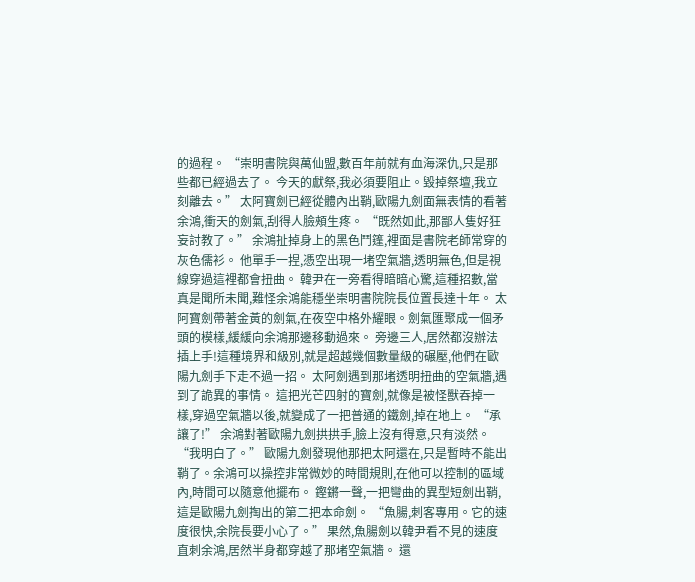的過程。 “崇明書院與萬仙盟,數百年前就有血海深仇,只是那些都已經過去了。 今天的獻祭,我必須要阻止。毀掉祭壇,我立刻離去。” 太阿寶劍已經從體內出鞘,歐陽九劍面無表情的看著余鴻,衝天的劍氣,刮得人臉頰生疼。 “既然如此,那鄙人隻好狂妄討教了。” 余鴻扯掉身上的黑色鬥篷,裡面是書院老師常穿的灰色儒衫。 他單手一捏,憑空出現一堵空氣牆,透明無色,但是視線穿過這裡都會扭曲。 韓尹在一旁看得暗暗心驚,這種招數,當真是聞所未聞,難怪余鴻能穩坐崇明書院院長位置長達十年。 太阿寶劍帶著金黃的劍氣,在夜空中格外耀眼。劍氣匯聚成一個矛頭的模樣,緩緩向余鴻那邊移動過來。 旁邊三人,居然都沒辦法插上手!這種境界和級別,就是超越幾個數量級的碾壓,他們在歐陽九劍手下走不過一招。 太阿劍遇到那堵透明扭曲的空氣牆,遇到了詭異的事情。 這把光芒四射的寶劍,就像是被怪獸吞掉一樣,穿過空氣牆以後,就變成了一把普通的鐵劍,掉在地上。 “承讓了!” 余鴻對著歐陽九劍拱拱手,臉上沒有得意,只有淡然。 “我明白了。” 歐陽九劍發現他那把太阿還在,只是暫時不能出鞘了。余鴻可以操控非常微妙的時間規則,在他可以控制的區域內,時間可以隨意他擺布。 鏗鏘一聲,一把彎曲的異型短劍出鞘,這是歐陽九劍掏出的第二把本命劍。 “魚腸,刺客專用。它的速度很快,余院長要小心了。” 果然,魚腸劍以韓尹看不見的速度直刺余鴻,居然半身都穿越了那堵空氣牆。 還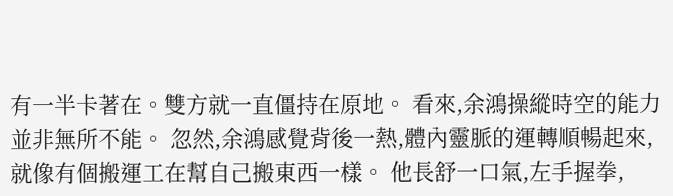有一半卡著在。雙方就一直僵持在原地。 看來,余鴻操縱時空的能力並非無所不能。 忽然,余鴻感覺背後一熱,體內靈脈的運轉順暢起來,就像有個搬運工在幫自己搬東西一樣。 他長舒一口氣,左手握拳,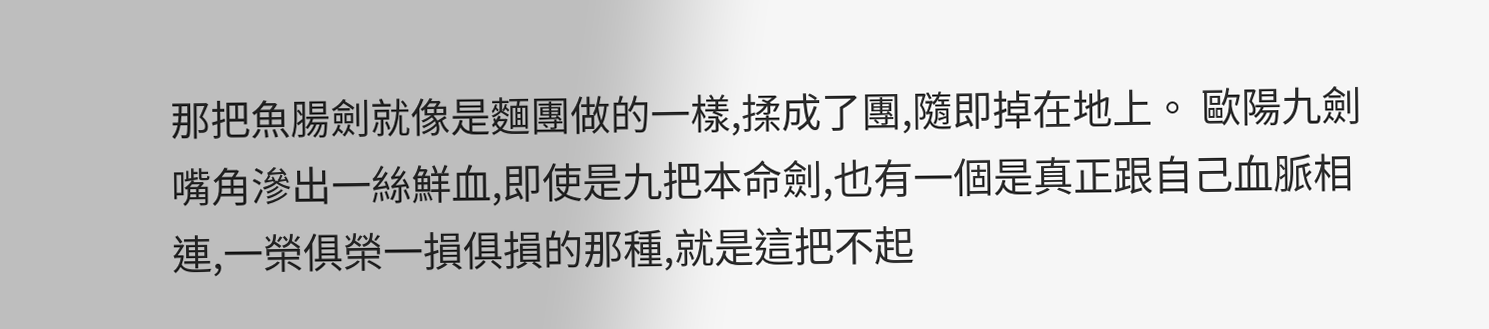那把魚腸劍就像是麵團做的一樣,揉成了團,隨即掉在地上。 歐陽九劍嘴角滲出一絲鮮血,即使是九把本命劍,也有一個是真正跟自己血脈相連,一榮俱榮一損俱損的那種,就是這把不起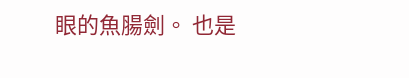眼的魚腸劍。 也是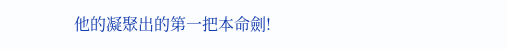他的凝聚出的第一把本命劍!